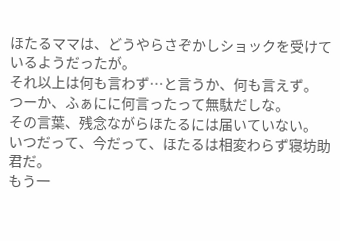ほたるママは、どうやらさぞかしショックを受けているようだったが。
それ以上は何も言わず…と言うか、何も言えず。
つーか、ふぁにに何言ったって無駄だしな。
その言葉、残念ながらほたるには届いていない。
いつだって、今だって、ほたるは相変わらず寝坊助君だ。
もう一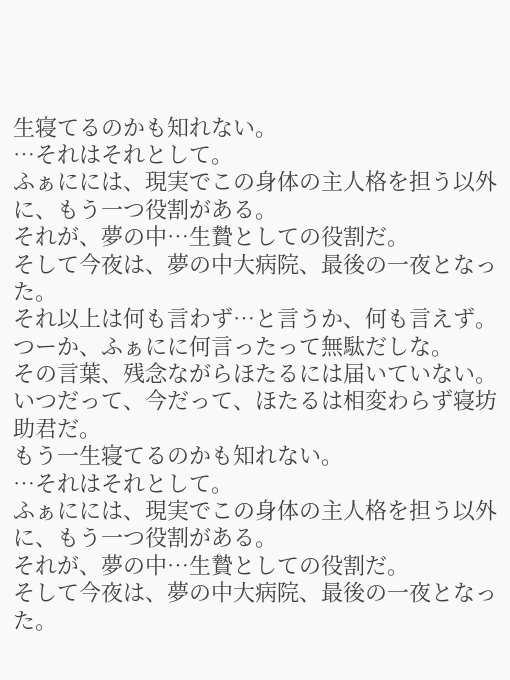生寝てるのかも知れない。
…それはそれとして。
ふぁにには、現実でこの身体の主人格を担う以外に、もう一つ役割がある。
それが、夢の中…生贄としての役割だ。
そして今夜は、夢の中大病院、最後の一夜となった。
それ以上は何も言わず…と言うか、何も言えず。
つーか、ふぁにに何言ったって無駄だしな。
その言葉、残念ながらほたるには届いていない。
いつだって、今だって、ほたるは相変わらず寝坊助君だ。
もう一生寝てるのかも知れない。
…それはそれとして。
ふぁにには、現実でこの身体の主人格を担う以外に、もう一つ役割がある。
それが、夢の中…生贄としての役割だ。
そして今夜は、夢の中大病院、最後の一夜となった。